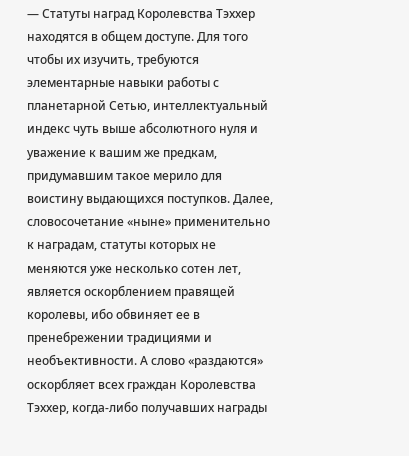— Статуты наград Королевства Тэххер находятся в общем доступе. Для того чтобы их изучить, требуются элементарные навыки работы с планетарной Сетью, интеллектуальный индекс чуть выше абсолютного нуля и уважение к вашим же предкам, придумавшим такое мерило для воистину выдающихся поступков. Далее, словосочетание «ныне» применительно к наградам, статуты которых не меняются уже несколько сотен лет, является оскорблением правящей королевы, ибо обвиняет ее в пренебрежении традициями и необъективности. А слово «раздаются» оскорбляет всех граждан Королевства Тэххер, когда-либо получавших награды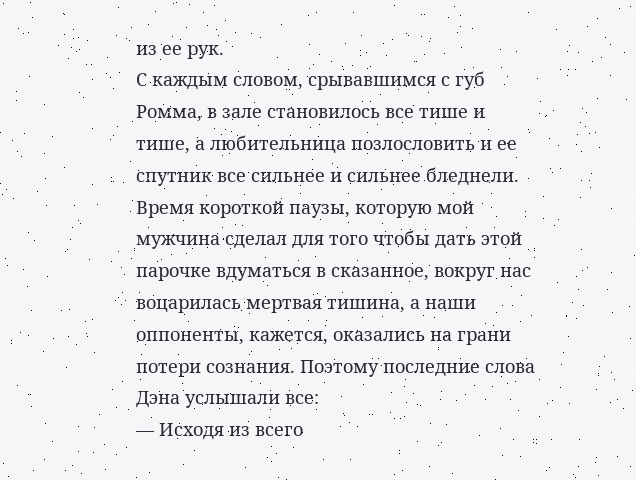из ее рук.
С каждым словом, срывавшимся с губ Ромма, в зале становилось все тише и тише, а любительница позлословить и ее спутник все сильнее и сильнее бледнели. Время короткой паузы, которую мой мужчина сделал для того чтобы дать этой парочке вдуматься в сказанное, вокруг нас воцарилась мертвая тишина, а наши оппоненты, кажется, оказались на грани потери сознания. Поэтому последние слова Дэна услышали все:
— Исходя из всего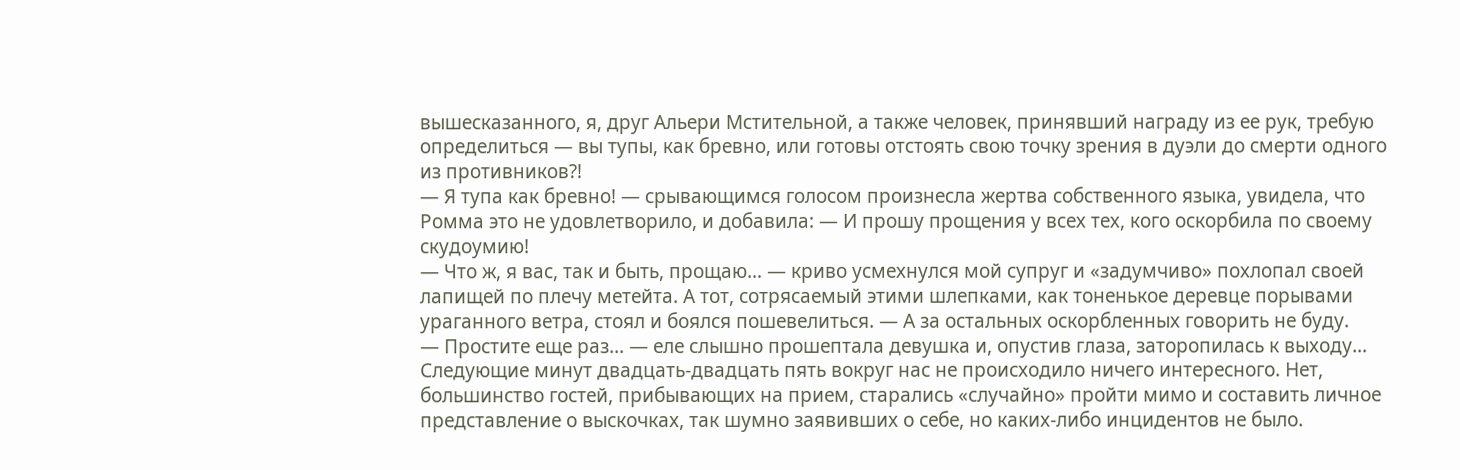вышесказанного, я, друг Альери Мстительной, а также человек, принявший награду из ее рук, требую определиться — вы тупы, как бревно, или готовы отстоять свою точку зрения в дуэли до смерти одного из противников?!
— Я тупа как бревно! — срывающимся голосом произнесла жертва собственного языка, увидела, что Ромма это не удовлетворило, и добавила: — И прошу прощения у всех тех, кого оскорбила по своему скудоумию!
— Что ж, я вас, так и быть, прощаю… — криво усмехнулся мой супруг и «задумчиво» похлопал своей лапищей по плечу метейта. А тот, сотрясаемый этими шлепками, как тоненькое деревце порывами ураганного ветра, стоял и боялся пошевелиться. — А за остальных оскорбленных говорить не буду.
— Простите еще раз… — еле слышно прошептала девушка и, опустив глаза, заторопилась к выходу…
Следующие минут двадцать-двадцать пять вокруг нас не происходило ничего интересного. Нет, большинство гостей, прибывающих на прием, старались «случайно» пройти мимо и составить личное представление о выскочках, так шумно заявивших о себе, но каких-либо инцидентов не было.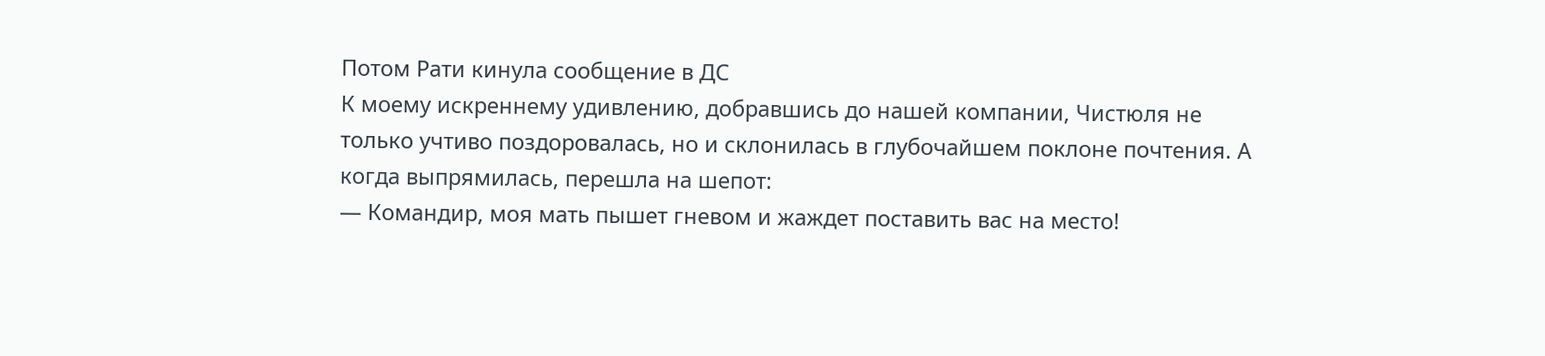Потом Рати кинула сообщение в ДС
К моему искреннему удивлению, добравшись до нашей компании, Чистюля не только учтиво поздоровалась, но и склонилась в глубочайшем поклоне почтения. А когда выпрямилась, перешла на шепот:
— Командир, моя мать пышет гневом и жаждет поставить вас на место!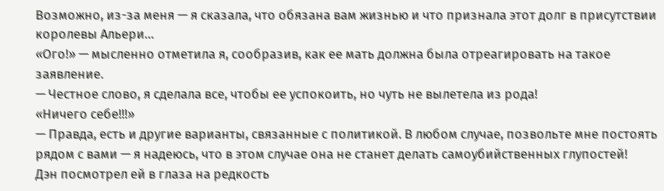Возможно, из-за меня — я сказала, что обязана вам жизнью и что признала этот долг в присутствии королевы Альери…
«Ого!» — мысленно отметила я, сообразив, как ее мать должна была отреагировать на такое заявление.
— Честное слово, я сделала все, чтобы ее успокоить, но чуть не вылетела из рода!
«Ничего себе!!!»
— Правда, есть и другие варианты, связанные с политикой. В любом случае, позвольте мне постоять рядом с вами — я надеюсь, что в этом случае она не станет делать самоубийственных глупостей!
Дэн посмотрел ей в глаза на редкость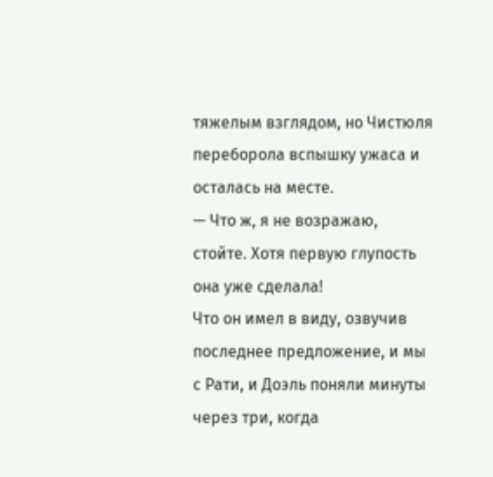тяжелым взглядом, но Чистюля переборола вспышку ужаса и осталась на месте.
— Что ж, я не возражаю, стойте. Хотя первую глупость она уже сделала!
Что он имел в виду, озвучив последнее предложение, и мы с Рати, и Доэль поняли минуты через три, когда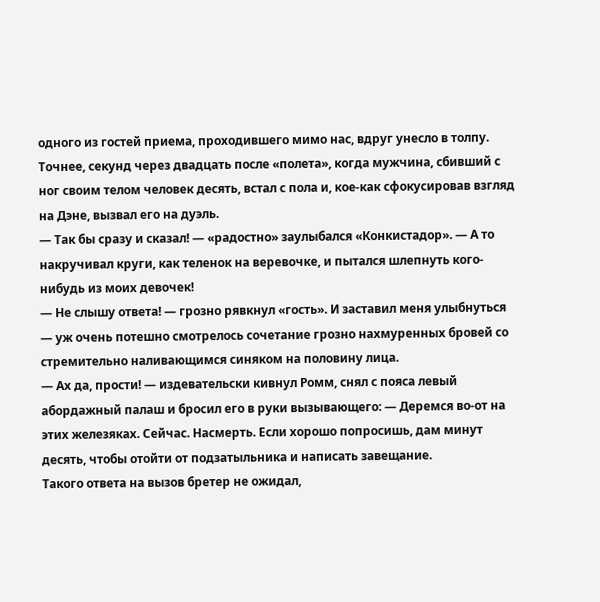одного из гостей приема, проходившего мимо нас, вдруг унесло в толпу. Точнее, секунд через двадцать после «полета», когда мужчина, сбивший с ног своим телом человек десять, встал с пола и, кое-как сфокусировав взгляд на Дэне, вызвал его на дуэль.
— Так бы сразу и сказал! — «радостно» заулыбался «Конкистадор». — А то накручивал круги, как теленок на веревочке, и пытался шлепнуть кого-нибудь из моих девочек!
— Не слышу ответа! — грозно рявкнул «гость». И заставил меня улыбнуться — уж очень потешно смотрелось сочетание грозно нахмуренных бровей со стремительно наливающимся синяком на половину лица.
— Ах да, прости! — издевательски кивнул Ромм, снял с пояса левый абордажный палаш и бросил его в руки вызывающего: — Деремся во-от на этих железяках. Сейчас. Насмерть. Если хорошо попросишь, дам минут десять, чтобы отойти от подзатыльника и написать завещание.
Такого ответа на вызов бретер не ожидал,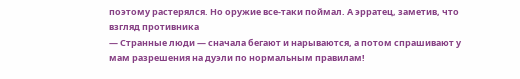поэтому растерялся. Но оружие все-таки поймал. А эрратец, заметив, что взгляд противника
— Странные люди — сначала бегают и нарываются, а потом спрашивают у мам разрешения на дуэли по нормальным правилам!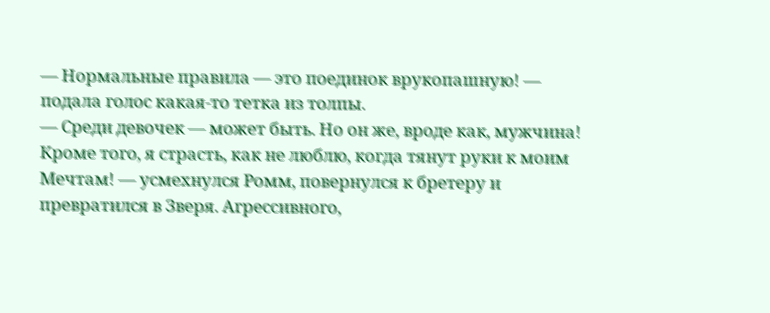— Нормальные правила — это поединок врукопашную! — подала голос какая-то тетка из толпы.
— Среди девочек — может быть. Но он же, вроде как, мужчина! Кроме того, я страсть, как не люблю, когда тянут руки к моим Мечтам! — усмехнулся Ромм, повернулся к бретеру и превратился в Зверя. Агрессивного,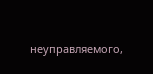неуправляемого,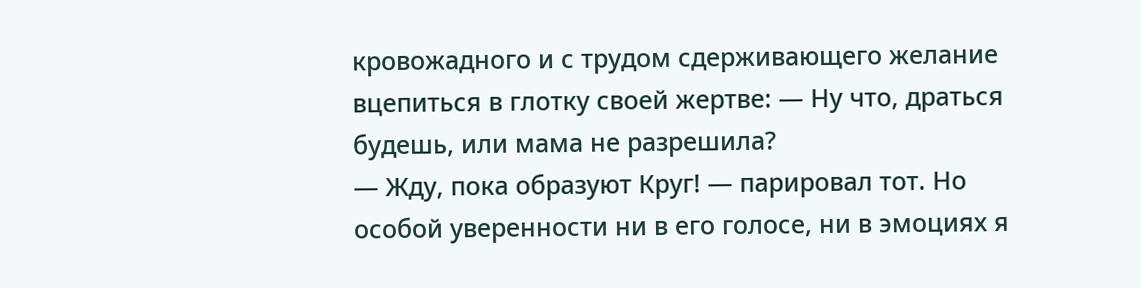кровожадного и с трудом сдерживающего желание вцепиться в глотку своей жертве: — Ну что, драться будешь, или мама не разрешила?
— Жду, пока образуют Круг! — парировал тот. Но особой уверенности ни в его голосе, ни в эмоциях я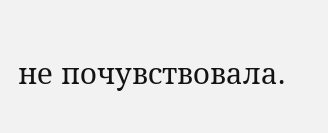не почувствовала.